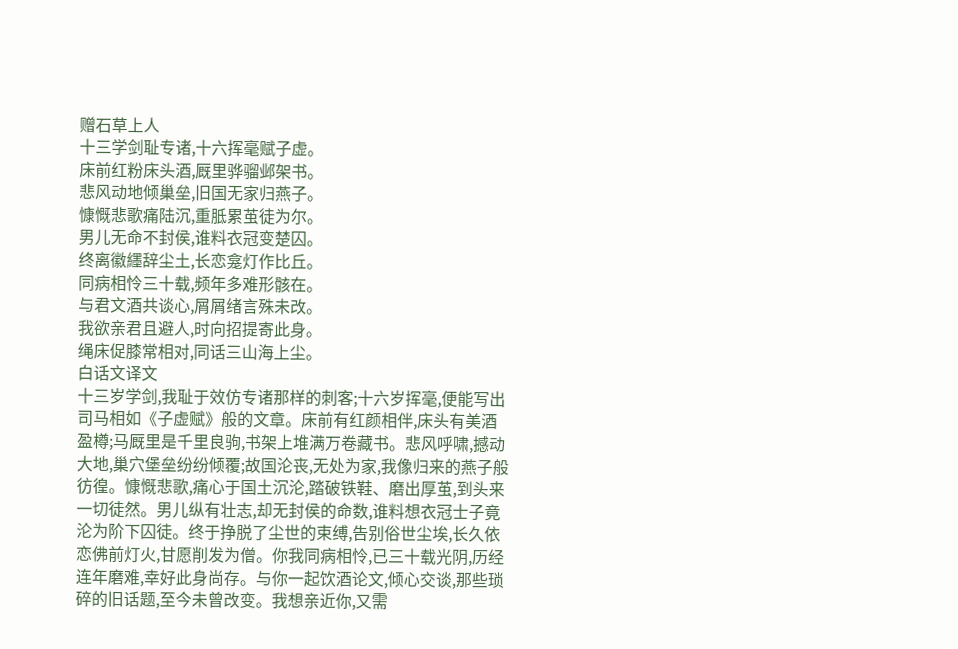赠石草上人
十三学剑耻专诸,十六挥毫赋子虚。
床前红粉床头酒,厩里骅骝邺架书。
悲风动地倾巢垒,旧国无家归燕子。
慷慨悲歌痛陆沉,重胝累茧徒为尔。
男儿无命不封侯,谁料衣冠变楚囚。
终离徽纆辞尘土,长恋龛灯作比丘。
同病相怜三十载,频年多难形骸在。
与君文酒共谈心,屑屑绪言殊未改。
我欲亲君且避人,时向招提寄此身。
绳床促膝常相对,同话三山海上尘。
白话文译文
十三岁学剑,我耻于效仿专诸那样的刺客;十六岁挥毫,便能写出司马相如《子虚赋》般的文章。床前有红颜相伴,床头有美酒盈樽;马厩里是千里良驹,书架上堆满万卷藏书。悲风呼啸,撼动大地,巢穴堡垒纷纷倾覆;故国沦丧,无处为家,我像归来的燕子般彷徨。慷慨悲歌,痛心于国土沉沦,踏破铁鞋、磨出厚茧,到头来一切徒然。男儿纵有壮志,却无封侯的命数,谁料想衣冠士子竟沦为阶下囚徒。终于挣脱了尘世的束缚,告别俗世尘埃,长久依恋佛前灯火,甘愿削发为僧。你我同病相怜,已三十载光阴,历经连年磨难,幸好此身尚存。与你一起饮酒论文,倾心交谈,那些琐碎的旧话题,至今未曾改变。我想亲近你,又需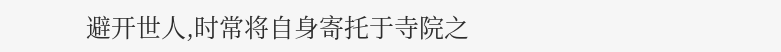避开世人,时常将自身寄托于寺院之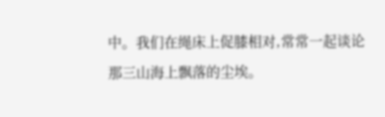中。我们在绳床上促膝相对,常常一起谈论那三山海上飘落的尘埃。